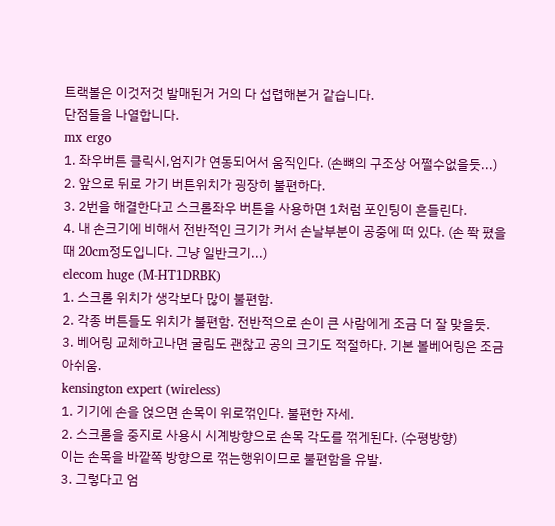트랙볼은 이것저것 발매된거 거의 다 섭렵해본거 같습니다.
단점들을 나열합니다.
mx ergo
1. 좌우버튼 클릭시,엄지가 연동되어서 움직인다. (손뼈의 구조상 어쩔수없을듯...)
2. 앞으로 뒤로 가기 버튼위치가 굉장히 불편하다.
3. 2번을 해결한다고 스크롤좌우 버튼을 사용하면 1처럼 포인팅이 흔들린다.
4. 내 손크기에 비해서 전반적인 크기가 커서 손날부분이 공중에 떠 있다. (손 쫙 폈을때 20cm정도입니다. 그냥 일반크기...)
elecom huge (M-HT1DRBK)
1. 스크롤 위치가 생각보다 많이 불편함.
2. 각종 버튼들도 위치가 불편함. 전반적으로 손이 큰 사람에게 조금 더 잘 맞을듯.
3. 베어링 교체하고나면 굴림도 괜찮고 공의 크기도 적절하다. 기본 볼베어링은 조금 아쉬움.
kensington expert (wireless)
1. 기기에 손을 얹으면 손목이 위로꺾인다. 불편한 자세.
2. 스크롤을 중지로 사용시 시계방향으로 손목 각도를 꺾게된다. (수평방향)
이는 손목을 바깥쪽 방향으로 꺾는행위이므로 불편함을 유발.
3. 그렇다고 엄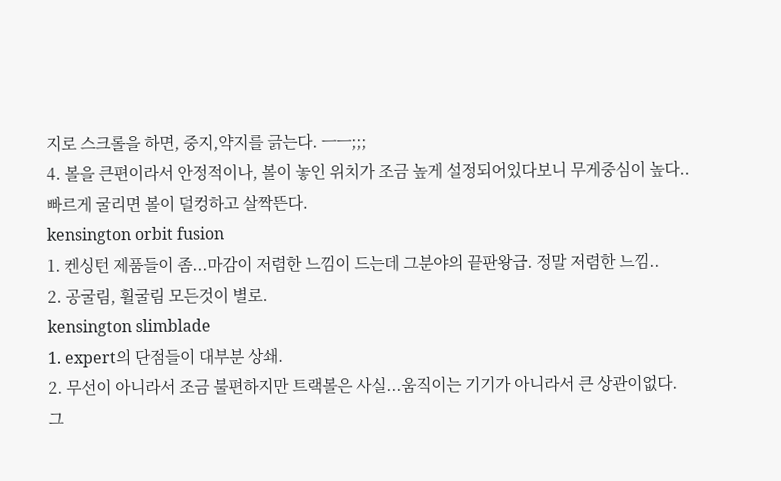지로 스크롤을 하면, 중지,약지를 긁는다. ㅡㅡ;;;
4. 볼을 큰편이라서 안정적이나, 볼이 놓인 위치가 조금 높게 설정되어있다보니 무게중심이 높다..
빠르게 굴리면 볼이 덜컹하고 살짝뜬다.
kensington orbit fusion
1. 켄싱턴 제품들이 좀...마감이 저렴한 느낌이 드는데 그분야의 끝판왕급. 정말 저렴한 느낌..
2. 공굴림, 휠굴림 모든것이 별로.
kensington slimblade
1. expert의 단점들이 대부분 상쇄.
2. 무선이 아니라서 조금 불편하지만 트랙볼은 사실...움직이는 기기가 아니라서 큰 상관이없다.
그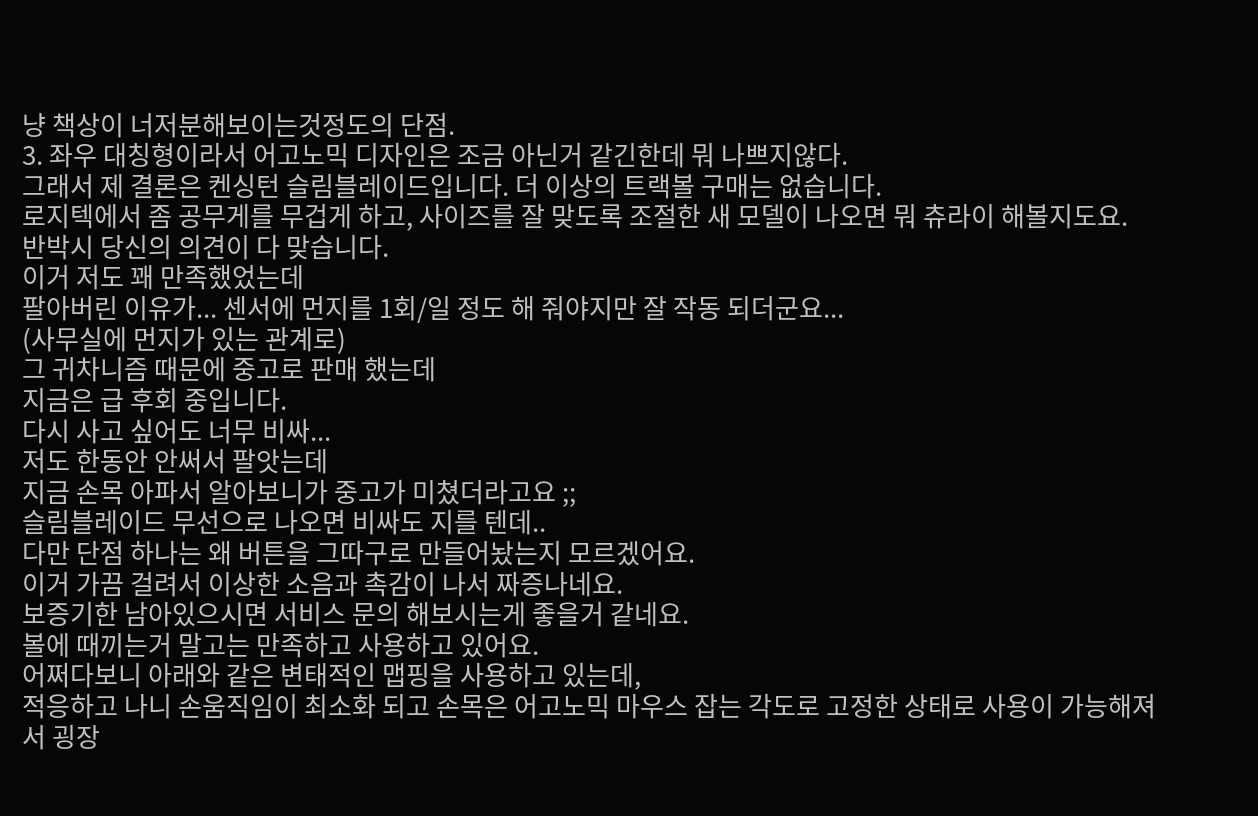냥 책상이 너저분해보이는것정도의 단점.
3. 좌우 대칭형이라서 어고노믹 디자인은 조금 아닌거 같긴한데 뭐 나쁘지않다.
그래서 제 결론은 켄싱턴 슬림블레이드입니다. 더 이상의 트랙볼 구매는 없습니다.
로지텍에서 좀 공무게를 무겁게 하고, 사이즈를 잘 맞도록 조절한 새 모델이 나오면 뭐 츄라이 해볼지도요.
반박시 당신의 의견이 다 맞습니다.
이거 저도 꽤 만족했었는데
팔아버린 이유가... 센서에 먼지를 1회/일 정도 해 줘야지만 잘 작동 되더군요...
(사무실에 먼지가 있는 관계로)
그 귀차니즘 때문에 중고로 판매 했는데
지금은 급 후회 중입니다.
다시 사고 싶어도 너무 비싸...
저도 한동안 안써서 팔앗는데
지금 손목 아파서 알아보니가 중고가 미쳤더라고요 ;;
슬림블레이드 무선으로 나오면 비싸도 지를 텐데..
다만 단점 하나는 왜 버튼을 그따구로 만들어놨는지 모르겠어요.
이거 가끔 걸려서 이상한 소음과 촉감이 나서 짜증나네요.
보증기한 남아있으시면 서비스 문의 해보시는게 좋을거 같네요.
볼에 때끼는거 말고는 만족하고 사용하고 있어요.
어쩌다보니 아래와 같은 변태적인 맵핑을 사용하고 있는데,
적응하고 나니 손움직임이 최소화 되고 손목은 어고노믹 마우스 잡는 각도로 고정한 상태로 사용이 가능해져서 굉장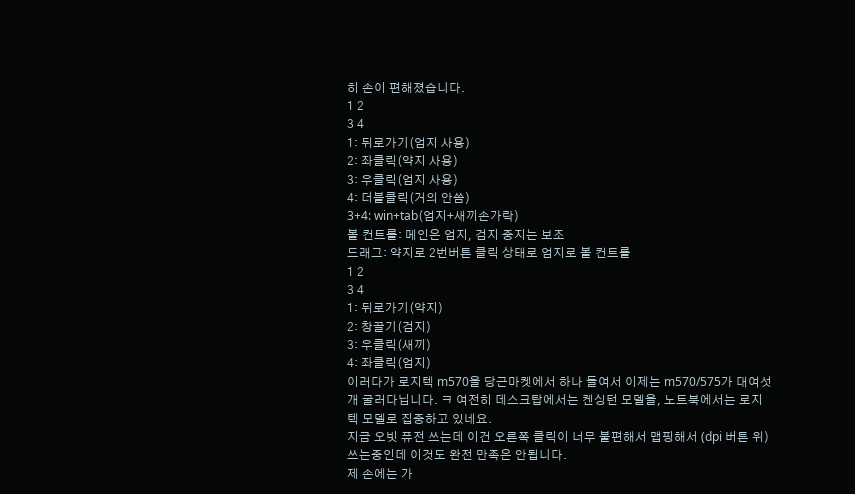히 손이 편해졌습니다.
1 2
3 4
1: 뒤로가기(엄지 사용)
2: 좌클릭(약지 사용)
3: 우클릭(엄지 사용)
4: 더블클릭(거의 안씀)
3+4: win+tab(엄지+새끼손가락)
볼 컨트롤: 메인은 엄지, 검지 중지는 보조
드래그: 약지로 2번버튼 클릭 상태로 엄지로 볼 컨트롤
1 2
3 4
1: 뒤로가기(약지)
2: 창끌기(검지)
3: 우클릭(새끼)
4: 좌클릭(엄지)
이러다가 로지텍 m570을 당근마켓에서 하나 들여서 이제는 m570/575가 대여섯개 굴러다닙니다. ㅋ 여전히 데스크탑에서는 켄싱턴 모델을, 노트북에서는 로지텍 모델로 집중하고 있네요.
지금 오빗 퓨전 쓰는데 이건 오른쪽 클릭이 너무 불편해서 맵핑해서 (dpi 버튼 위) 쓰는중인데 이것도 완전 만족은 안됩니다.
제 손에는 가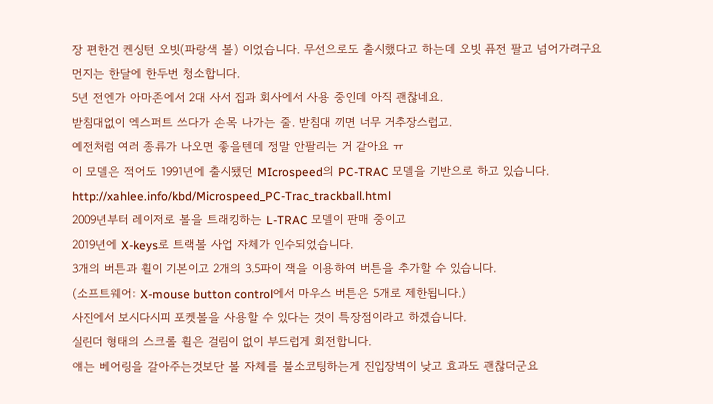장 편한건 켄싱턴 오빗(파랑색 볼) 이었습니다. 무선으로도 출시했다고 하는데 오빗 퓨전 팔고 넘어가려구요
먼지는 한달에 한두번 청소합니다.
5년 전엔가 아마존에서 2대 사서 집과 회사에서 사용 중인데 아직 괜찮네요.
받침대없이 엑스퍼트 쓰다가 손목 나가는 줄. 받침대 끼면 너무 거추장스럽고.
예전처럼 여러 종류가 나오면 좋을텐데 정말 안팔리는 거 같아요 ㅠ
이 모델은 적어도 1991년에 출시됐던 MIcrospeed의 PC-TRAC 모델을 기반으로 하고 있습니다.
http://xahlee.info/kbd/Microspeed_PC-Trac_trackball.html
2009년부터 레이저로 볼을 트래킹하는 L-TRAC 모델이 판매 중이고
2019년에 X-keys로 트랙볼 사업 자체가 인수되었습니다.
3개의 버튼과 휠이 기본이고 2개의 3.5파이 잭을 이용하여 버튼을 추가할 수 있습니다.
(소프트웨어: X-mouse button control에서 마우스 버튼은 5개로 제한됩니다.)
사진에서 보시다시피 포켓볼을 사용할 수 있다는 것이 특장점이라고 하겠습니다.
실린더 형태의 스크롤 휠은 걸림이 없이 부드럽게 회전합니다.
얘는 베어링을 갈아주는것보단 볼 자체를 불소코팅하는게 진입장벽이 낮고 효과도 괜찮더군요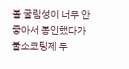볼 굴림성이 너무 안좋아서 봉인했다가 불소코팅제 두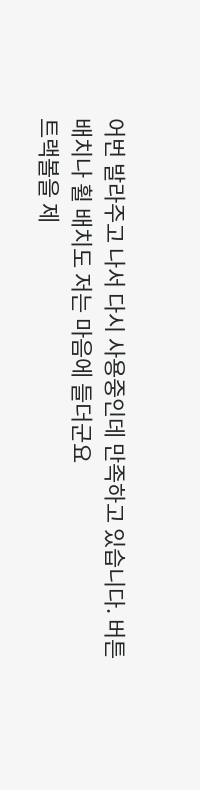어번 발라주고 나서 다시 사용중인데 만족하고 있습니다. 버튼배치나 휠 배치도 저는 마음에 들더군요
트랙볼을 제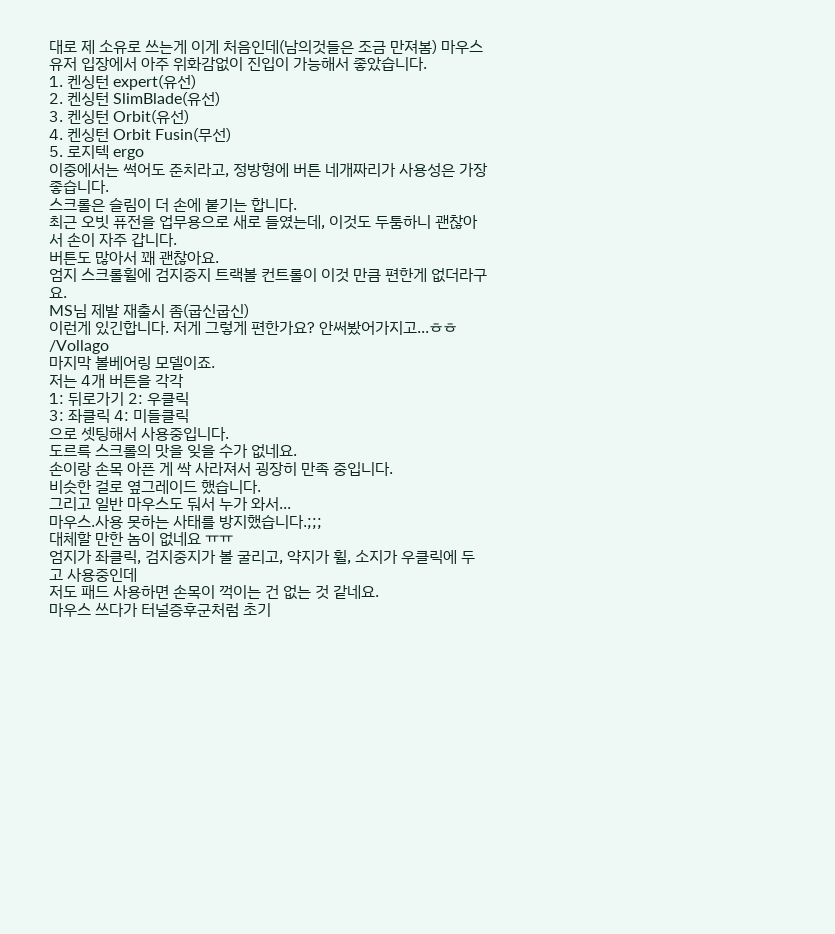대로 제 소유로 쓰는게 이게 처음인데(남의것들은 조금 만져봄) 마우스 유저 입장에서 아주 위화감없이 진입이 가능해서 좋았습니다.
1. 켄싱턴 expert(유선)
2. 켄싱턴 SlimBlade(유선)
3. 켄싱턴 Orbit(유선)
4. 켄싱턴 Orbit Fusin(무선)
5. 로지텍 ergo
이중에서는 썩어도 준치라고, 정방형에 버튼 네개짜리가 사용성은 가장 좋습니다.
스크롤은 슬림이 더 손에 붙기는 합니다.
최근 오빗 퓨전을 업무용으로 새로 들였는데, 이것도 두툼하니 괜찮아서 손이 자주 갑니다.
버튼도 많아서 꽤 괜찮아요.
엄지 스크롤휠에 검지중지 트랙볼 컨트롤이 이것 만큼 편한게 없더라구요.
MS님 제발 재출시 좀(굽신굽신)
이런게 있긴합니다. 저게 그렇게 편한가요? 안써봤어가지고...ㅎㅎ
/Vollago
마지막 볼베어링 모델이죠.
저는 4개 버튼을 각각
1: 뒤로가기 2: 우클릭
3: 좌클릭 4: 미들클릭
으로 셋팅해서 사용중입니다.
도르륵 스크롤의 맛을 잊을 수가 없네요.
손이랑 손목 아픈 게 싹 사라져서 굉장히 만족 중입니다.
비슷한 걸로 옆그레이드 했습니다.
그리고 일반 마우스도 둬서 누가 와서...
마우스.사용 못하는 사태를 방지했습니다.;;;
대체할 만한 놈이 없네요 ㅠㅠ
엄지가 좌클릭, 검지중지가 볼 굴리고, 약지가 휠, 소지가 우클릭에 두고 사용중인데
저도 패드 사용하면 손목이 꺽이는 건 없는 것 같네요.
마우스 쓰다가 터널증후군처럼 초기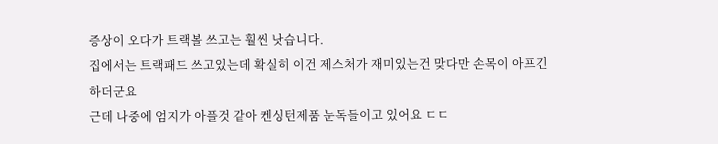증상이 오다가 트랙볼 쓰고는 훨씬 낫습니다.
집에서는 트랙패드 쓰고있는데 확실히 이건 제스처가 재미있는건 맞다만 손목이 아프긴 하더군요
근데 나중에 엄지가 아플것 같아 켄싱턴제품 눈독들이고 있어요 ㄷㄷ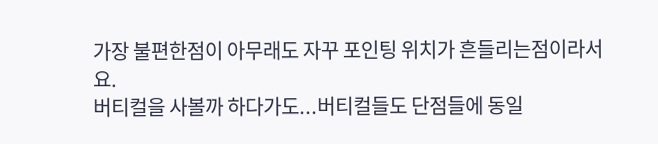가장 불편한점이 아무래도 자꾸 포인팅 위치가 흔들리는점이라서요.
버티컬을 사볼까 하다가도...버티컬들도 단점들에 동일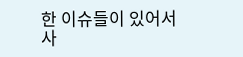한 이슈들이 있어서 사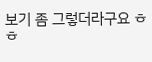보기 좀 그렇더라구요 ㅎㅎ